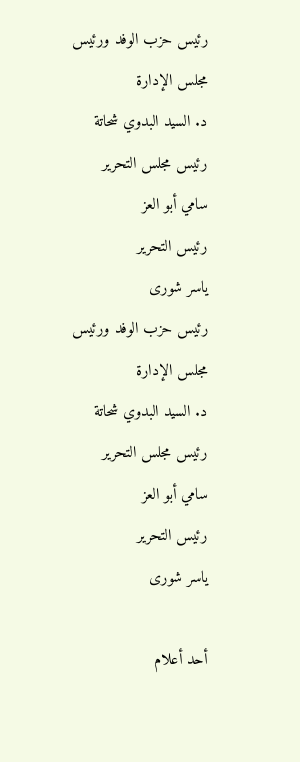رئيس حزب الوفد ورئيس مجلس الإدارة
د. السيد البدوي شحاتة
رئيس مجلس التحرير
سامي أبو العز
رئيس التحرير
ياسر شورى
رئيس حزب الوفد ورئيس مجلس الإدارة
د. السيد البدوي شحاتة
رئيس مجلس التحرير
سامي أبو العز
رئيس التحرير
ياسر شورى

أحد أعلام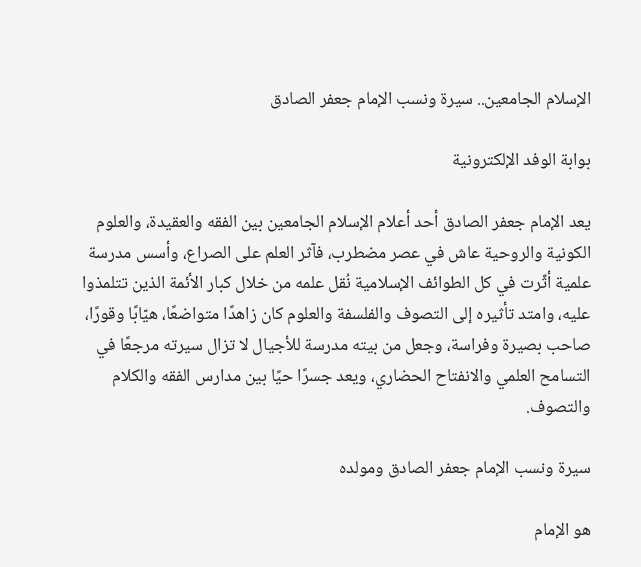الإسلام الجامعين.. سيرة ونسب الإمام جعفر الصادق

بوابة الوفد الإلكترونية

يعد الإمام جعفر الصادق أحد أعلام الإسلام الجامعين بين الفقه والعقيدة، والعلوم الكونية والروحية عاش في عصر مضطرب، فآثر العلم على الصراع، وأسس مدرسة علمية أثّرت في كل الطوائف الإسلامية نُقل علمه من خلال كبار الأئمة الذين تتلمذوا عليه، وامتد تأثيره إلى التصوف والفلسفة والعلوم كان زاهدًا متواضعًا، هيّابًا وقورًا، صاحب بصيرة وفراسة، وجعل من بيته مدرسة للأجيال لا تزال سيرته مرجعًا في التسامح العلمي والانفتاح الحضاري، ويعد جسرًا حيًا بين مدارس الفقه والكلام والتصوف.

سيرة ونسب الإمام جعفر الصادق ومولده

هو الإمام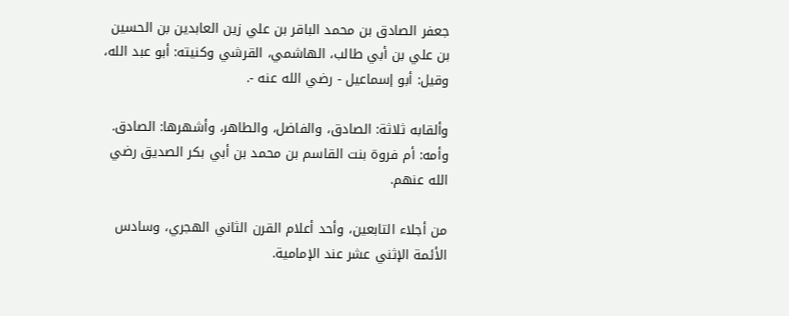جعفر الصادق بن محمد الباقر بن علي زين العابدين بن الحسين بن علي بن أبي طالب، الهاشمي، القرشي وكنيته: أبو عبد الله، وقيل: أبو إسماعيل - رضي الله عنه -.

وألقابه ثلاثة: الصادق، والفاضل، والطاهر، وأشهرها: الصادق. وأمه: أم فروة بنت القاسم بن محمد بن أبي بكر الصديق رضي الله عنهم.

من أجلاء التابعين، وأحد أعلام القرن الثاني الهجري، وسادس الأئمة الإثني عشر عند الإمامية.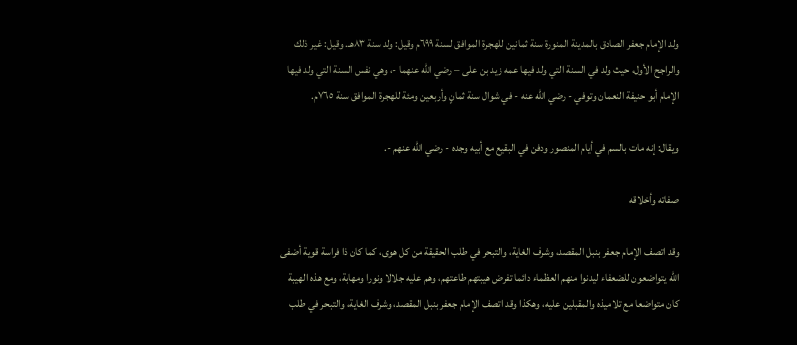ولد الإمام جعفر الصادق بالمدينة المنورة سنة ثمانين للهجرة الموافق لسنة ٦٩٩م وقيل: ولد سنة ٨٣هـ. وقيل: غير ذلك والراجح الأول، حيث ولد في السنة التي ولد فيها عمه زيد بن على – رضي الله عنهما -، وهي نفس السنة التي ولد فيها الإمام أبو حنيفة النعمان وتوفي - رضي الله عنه - في شوال سنة ثمانٍ وأربعين ومئة للهجرة الموافق سنة ٧٦٥م.

ويقال: إنه مات بالسم في أيام المنصور ودفن في البقيع مع أبيه وجده - رضي الله عنهم -.

صفاته وأخلاقه

وقد اتصف الإمام جعفر بنبل المقصد، وشرف الغاية، والتبحر في طلب الحقيقة من كل هوى، كما كان ذا فراسة قوية أضفى الله يتواضعون للضعفاء ليدنوا منهم العظماء دائما تفرض هيبتهم طاعتهم، وهم عليه جلالا ونورا ومهابة، ومع هذه الهيبة كان متواضعا مع تلاميذه والمقبلين عليه، وهكذا وقد اتصف الإمام جعفر بنبل المقصد، وشرف الغاية، والتبحر في طلب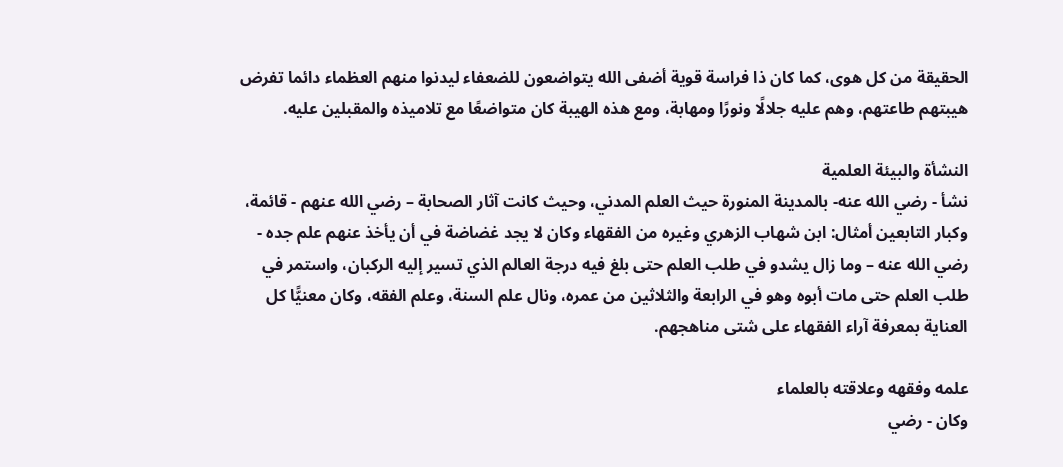الحقيقة من كل هوى، كما كان ذا فراسة قوية أضفى الله يتواضعون للضعفاء ليدنوا منهم العظماء دائما تفرض هيبتهم طاعتهم، وهم عليه جلالًا ونورًا ومهابة، ومع هذه الهيبة كان متواضعًا مع تلاميذه والمقبلين عليه.

النشأة والبيئة العلمية
نشأ - رضي الله عنه- بالمدينة المنورة حيث العلم المدني، وحيث كانت آثار الصحابة – رضي الله عنهم - قائمة، وكبار التابعين أمثال: ابن شهاب الزهري وغيره من الفقهاء وكان لا يجد غضاضة في أن يأخذ عنهم علم جده - رضي الله عنه – وما زال يشدو في طلب العلم حتى بلغ فيه درجة العالم الذي تسير إليه الركبان، واستمر في طلب العلم حتى مات أبوه وهو في الرابعة والثلاثين من عمره، ونال علم السنة، وعلم الفقه، وكان معنيًّا كل العناية بمعرفة آراء الفقهاء على شتى مناهجهم.

علمه وفقهه وعلاقته بالعلماء
وكان - رضي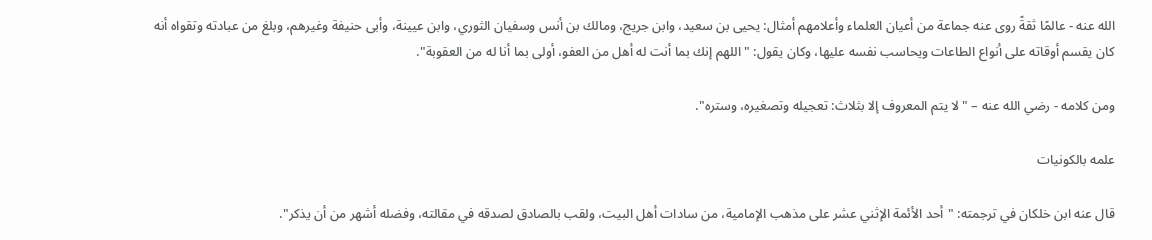الله عنه - عالمًا ثقةً روى عنه جماعة من أعيان العلماء وأعلامهم أمثال: يحيى بن سعيد، وابن جريج، ومالك بن أنس وسفيان الثوري، وابن عيينة، وأبى حنيفة وغيرهم، وبلغ من عبادته وتقواه أنه كان يقسم أوقاته على أنواع الطاعات ويحاسب نفسه عليها، وكان يقول: "اللهم إنك بما أنت له أهل من العفو، أولى بما أنا له من العقوبة".

ومن كلامه - رضي الله عنه – "لا يتم المعروف إلا بثلاث: تعجيله وتصغيره، وستره".

علمه بالكونيات

قال عنه ابن خلكان في ترجمته: "أحد الأئمة الإثني عشر على مذهب الإمامية، من سادات أهل البيت، ولقب بالصادق لصدقه في مقالته، وفضله أشهر من أن يذكر".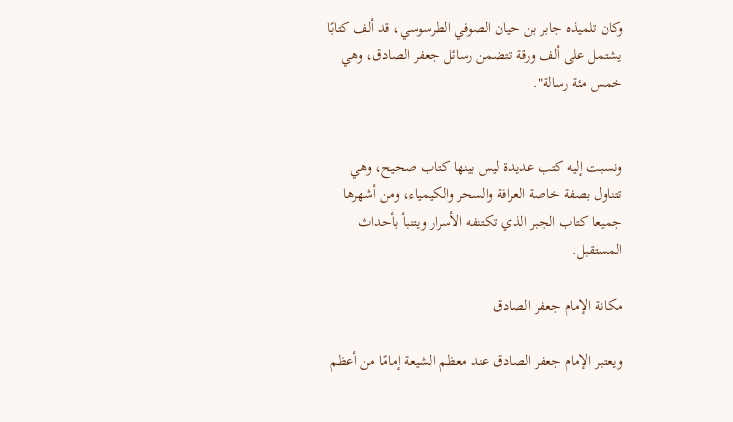وكان تلميذه جابر بن حيان الصوفي الطرسوسي، قد ألف كتابًا يشتمل على ألف ورقة تتضمن رسائل جعفر الصادق، وهي خمس مئة رسالة".


ونسبت إليه كتب عديدة ليس بينها كتاب صحيح، وهي تتناول بصفة خاصة العرافة والسحر والكيمياء، ومن أشهرها جميعا كتاب الجبر الذي تكتنفه الأسرار ويتنبأ بأحداث المستقبل.

مكانة الإمام جعفر الصادق

ويعتبر الإمام جعفر الصادق عند معظم الشيعة إمامًا من أعظم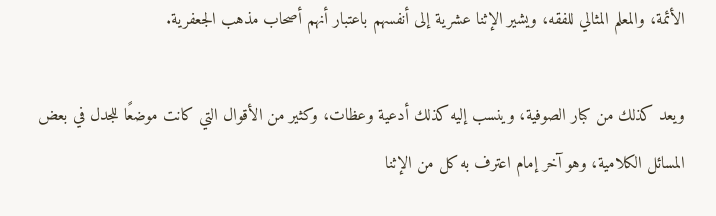الأئمة، والمعلم المثالي للفقه، ويشير الإثنا عشرية إلى أنفسهم باعتبار أنهم أصحاب مذهب الجعفرية.

ويعد كذلك من كبار الصوفية، وينسب إليه كذلك أدعية وعظات، وكثير من الأقوال التي كانت موضعًا للجدل في بعض المسائل الكلامية، وهو آخر إمام اعترف به كل من الإثنا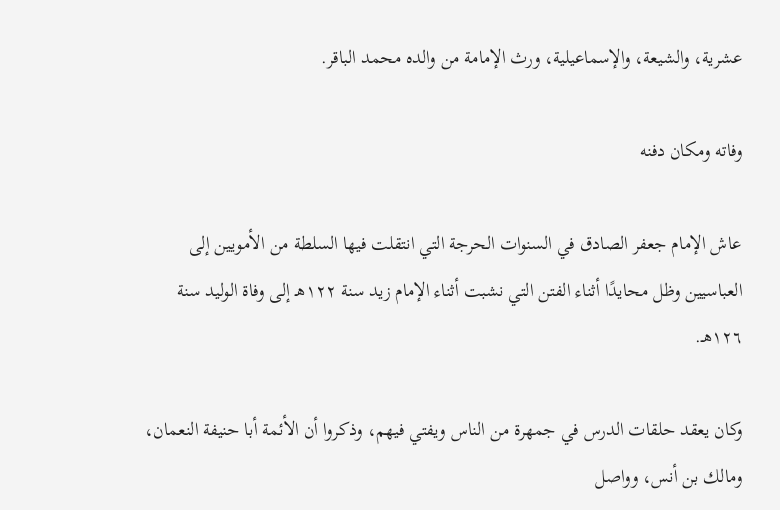عشرية، والشيعة، والإسماعيلية، ورث الإمامة من والده محمد الباقر.

وفاته ومكان دفنه

عاش الإمام جعفر الصادق في السنوات الحرجة التي انتقلت فيها السلطة من الأمويين إلى العباسيين وظل محايدًا أثناء الفتن التي نشبت أثناء الإمام زيد سنة ١٢٢هـ إلى وفاة الوليد سنة ١٢٦هـ.

وكان يعقد حلقات الدرس في جمهرة من الناس ويفتي فيهم، وذكروا أن الأئمة أبا حنيفة النعمان، ومالك بن أنس، وواصل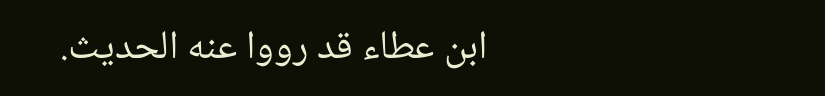ابن عطاء قد رووا عنه الحديث.